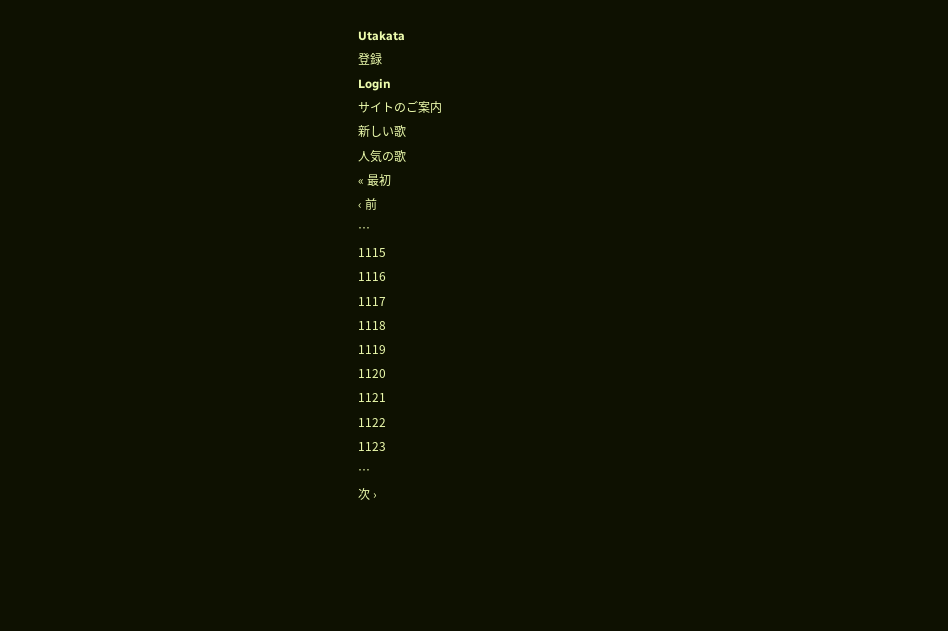Utakata
登録
Login
サイトのご案内
新しい歌
人気の歌
« 最初
‹ 前
…
1115
1116
1117
1118
1119
1120
1121
1122
1123
…
次 ›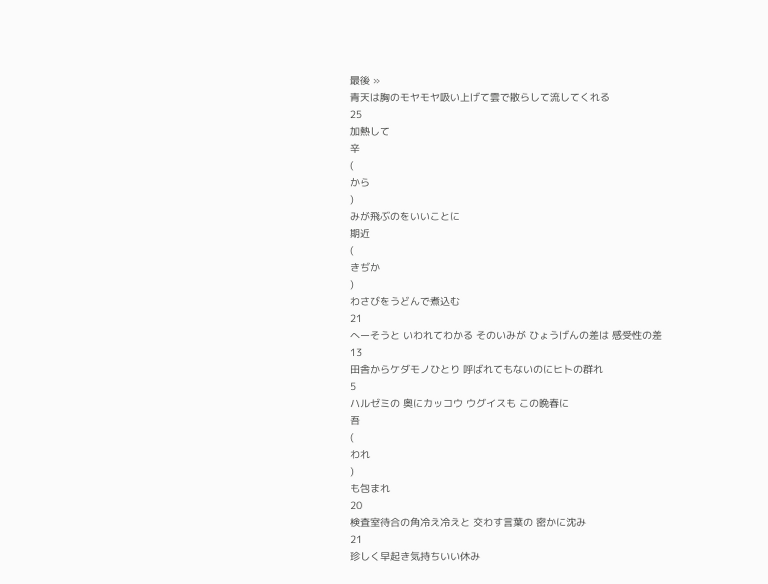最後 »
青天は胸のモヤモヤ吸い上げて雲で散らして流してくれる
25
加熱して
辛
(
から
)
みが飛ぶのをいいことに
期近
(
きぢか
)
わさびをうどんで煮込む
21
へーそうと いわれてわかる そのいみが ひょうげんの差は 感受性の差
13
田舎からケダモノひとり 呼ばれてもないのにヒトの群れ
5
ハルゼミの 奥にカッコウ ウグイスも この晩春に
吾
(
われ
)
も包まれ
20
検査室待合の角冷え冷えと 交わす言葉の 密かに沈み
21
珍しく早起き気持ちいい休み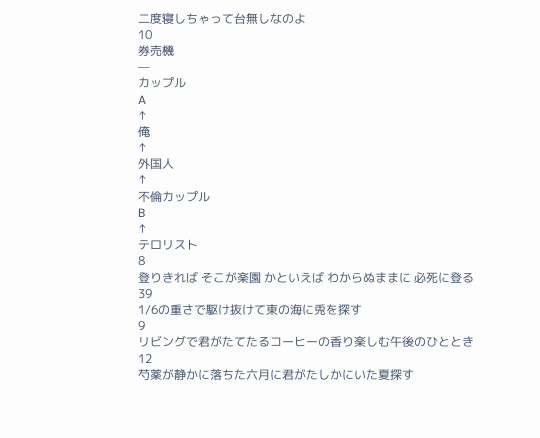二度寝しちゃって台無しなのよ
10
券売機
—
カップル
A
↑
俺
↑
外国人
↑
不倫カップル
B
↑
テロリスト
8
登りきれば そこが楽園 かといえば わからぬままに 必死に登る
39
1/6の重さで駆け抜けて東の海に兎を探す
9
リビングで君がたてたるコーヒーの香り楽しむ午後のひととき
12
芍薬が静かに落ちた六月に君がたしかにいた夏探す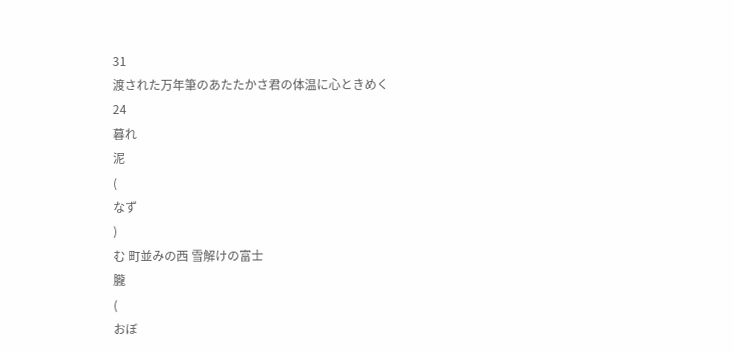31
渡された万年筆のあたたかさ君の体温に心ときめく
24
暮れ
泥
(
なず
)
む 町並みの西 雪解けの富士
朧
(
おぼ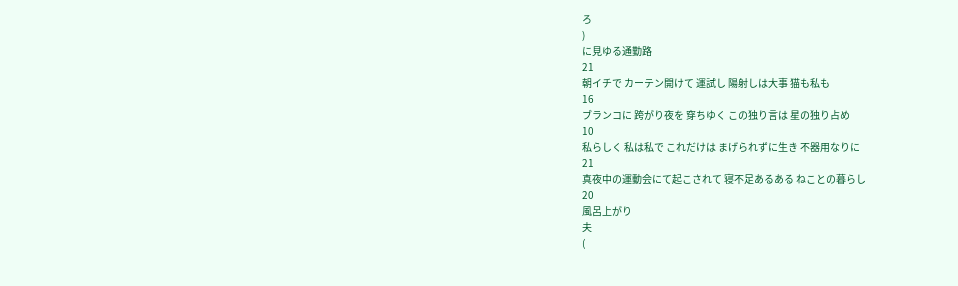ろ
)
に見ゆる通勤路
21
朝イチで カーテン開けて 運試し 陽射しは大事 猫も私も
16
ブランコに 跨がり夜を 穿ちゆく この独り言は 星の独り占め
10
私らしく 私は私で これだけは まげられずに生き 不器用なりに
21
真夜中の運動会にて起こされて 寝不足あるある ねことの暮らし
20
風呂上がり
夫
(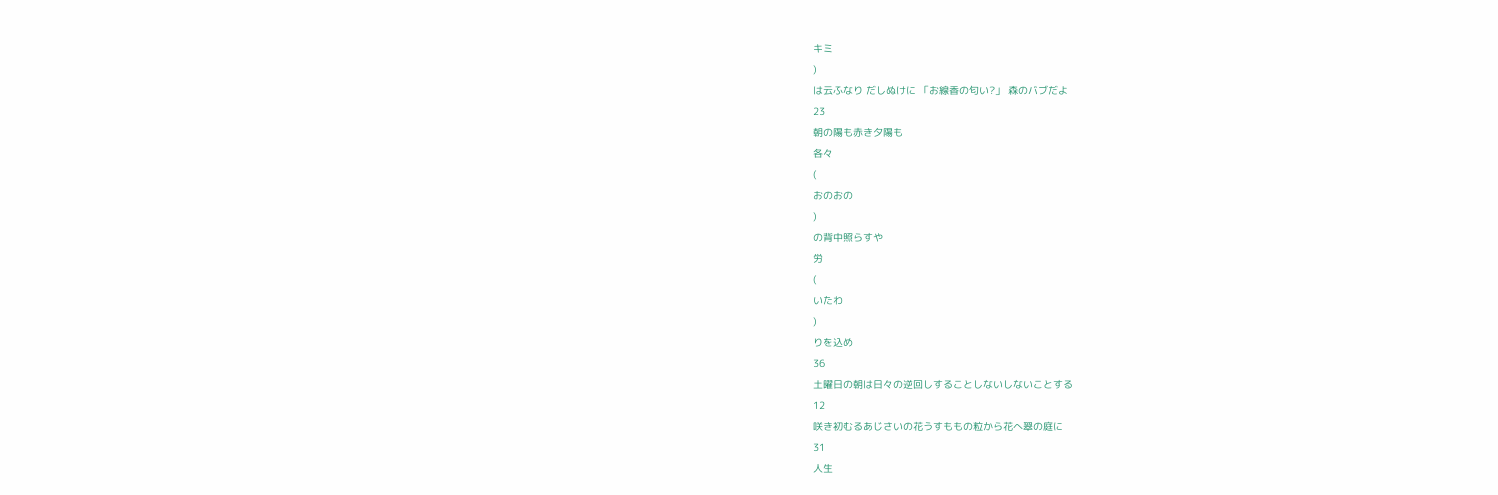キミ
)
は云ふなり だしぬけに 「お線香の匂い?」 森のバブだよ
23
朝の陽も赤き夕陽も
各々
(
おのおの
)
の背中照らすや
労
(
いたわ
)
りを込め
36
土曜日の朝は日々の逆回しすることしないしないことする
12
咲き初むるあじさいの花うすももの粒から花へ翠の庭に
31
人生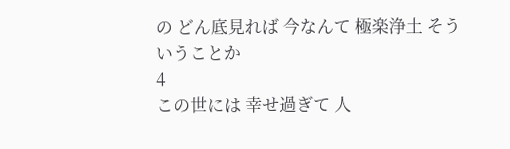の どん底見れば 今なんて 極楽浄土 そういうことか
4
この世には 幸せ過ぎて 人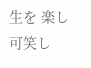生を 楽し可笑し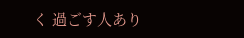く 過ごす人あり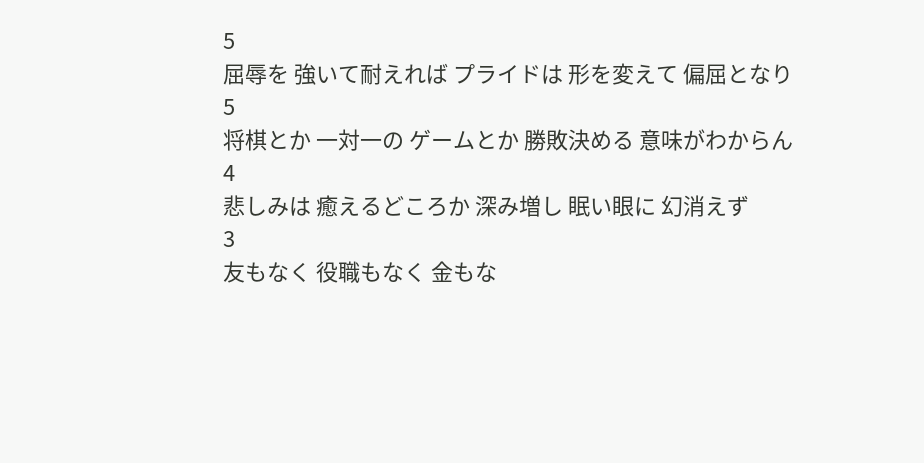5
屈辱を 強いて耐えれば プライドは 形を変えて 偏屈となり
5
将棋とか 一対一の ゲームとか 勝敗決める 意味がわからん
4
悲しみは 癒えるどころか 深み増し 眠い眼に 幻消えず
3
友もなく 役職もなく 金もな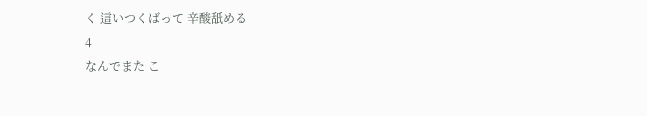く 這いつくばって 辛酸舐める
4
なんでまた こ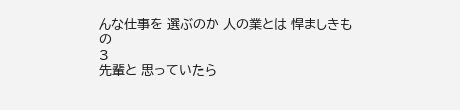んな仕事を 選ぶのか 人の業とは 悍ましきもの
3
先輩と 思っていたら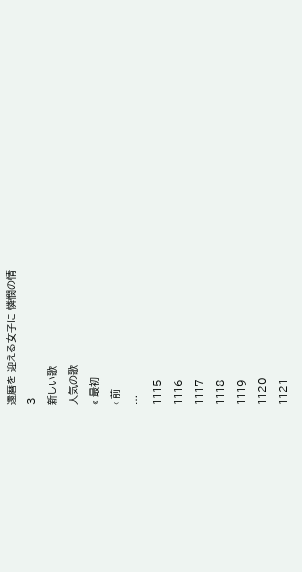還暦を 迎える女子に 憐憫の情
3
新しい歌
人気の歌
« 最初
‹ 前
…
1115
1116
1117
1118
1119
1120
1121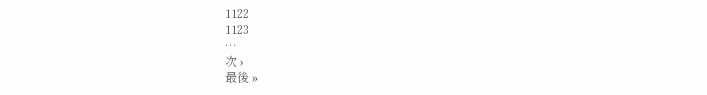1122
1123
…
次 ›
最後 »